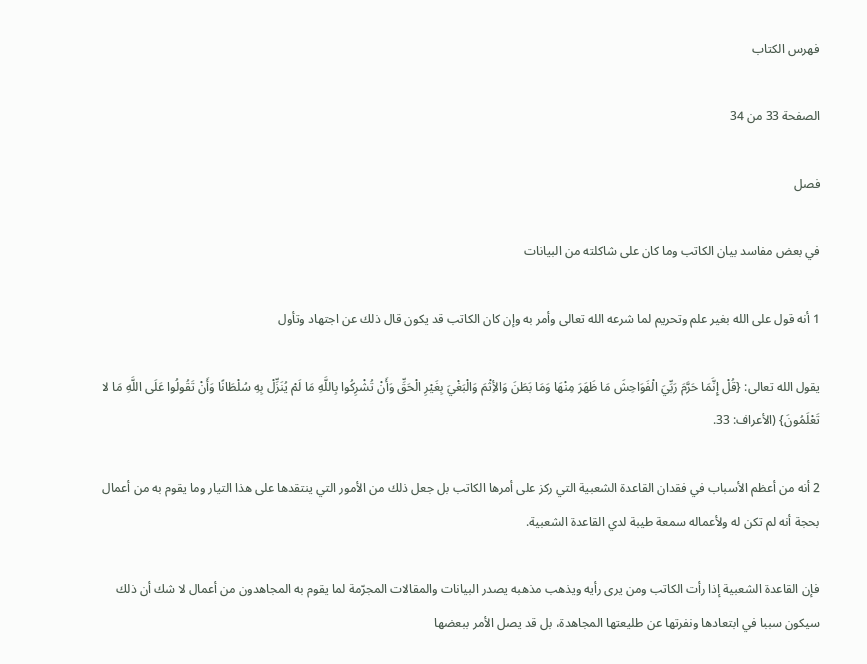فهرس الكتاب

الصفحة 33 من 34

فصل

في بعض مفاسد بيان الكاتب وما كان على شاكلته من البيانات

1 أنه قول على الله بغير علم وتحريم لما شرعه الله تعالى وأمر به وإن كان الكاتب قد يكون قال ذلك عن اجتهاد وتأول

يقول الله تعالى: {قُلْ إِنَّمَا حَرَّمَ رَبِّيَ الْفَوَاحِشَ مَا ظَهَرَ مِنْهَا وَمَا بَطَنَ وَالأِثْمَ وَالْبَغْيَ بِغَيْرِ الْحَقِّ وَأَنْ تُشْرِكُوا بِاللَّهِ مَا لَمْ يُنَزِّلْ بِهِ سُلْطَانًا وَأَنْ تَقُولُوا عَلَى اللَّهِ مَا لا تَعْلَمُونَ} (الأعراف: 33.

2 أنه من أعظم الأسباب في فقدان القاعدة الشعبية التي ركز على أمرها الكاتب بل جعل ذلك من الأمور التي ينتقدها على هذا التيار وما يقوم به من أعمال بحجة أنه لم تكن له ولأعماله سمعة طيبة لدي القاعدة الشعبية.

فإن القاعدة الشعبية إذا رأت الكاتب ومن يرى رأيه ويذهب مذهبه يصدر البيانات والمقالات المجرّمة لما يقوم به المجاهدون من أعمال لا شك أن ذلك سيكون سببا في ابتعادها ونفرتها عن طليعتها المجاهدة، بل قد يصل الأمر ببعضها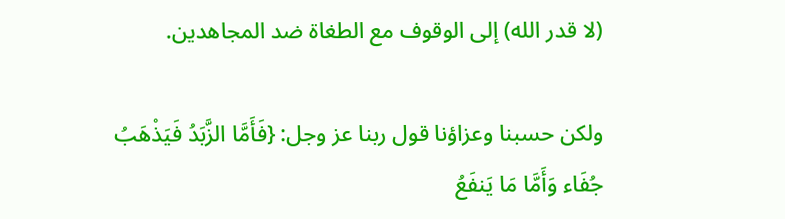(لا قدر الله) إلى الوقوف مع الطغاة ضد المجاهدين.

ولكن حسبنا وعزاؤنا قول ربنا عز وجل: {فَأَمَّا الزَّبَدُ فَيَذْهَبُ جُفَاء وَأَمَّا مَا يَنفَعُ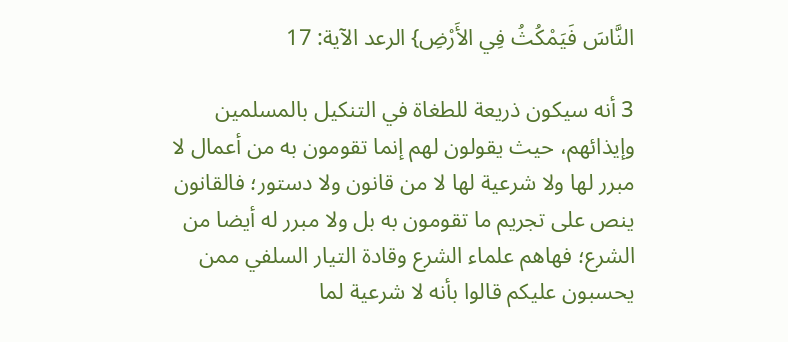النَّاسَ فَيَمْكُثُ فِي الأَرْضِ} الرعد الآية: 17

3 أنه سيكون ذريعة للطغاة في التنكيل بالمسلمين وإيذائهم، حيث يقولون لهم إنما تقومون به من أعمال لا مبرر لها ولا شرعية لها لا من قانون ولا دستور؛ فالقانون ينص على تجريم ما تقومون به بل ولا مبرر له أيضا من الشرع؛ فهاهم علماء الشرع وقادة التيار السلفي ممن يحسبون عليكم قالوا بأنه لا شرعية لما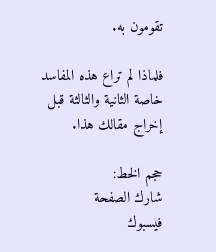تقومون به.

فلماذا لم تراع هذه المفاسد خاصة الثانية والثالثة قبل إخراج مقالك هذا.

حجم الخط:
شارك الصفحة
فيسبوك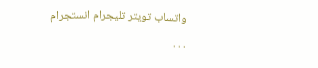واتساب تويتر تليجرام انستجرام
. . .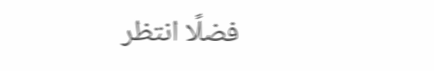فضلًا انتظر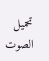تحميل الصوت